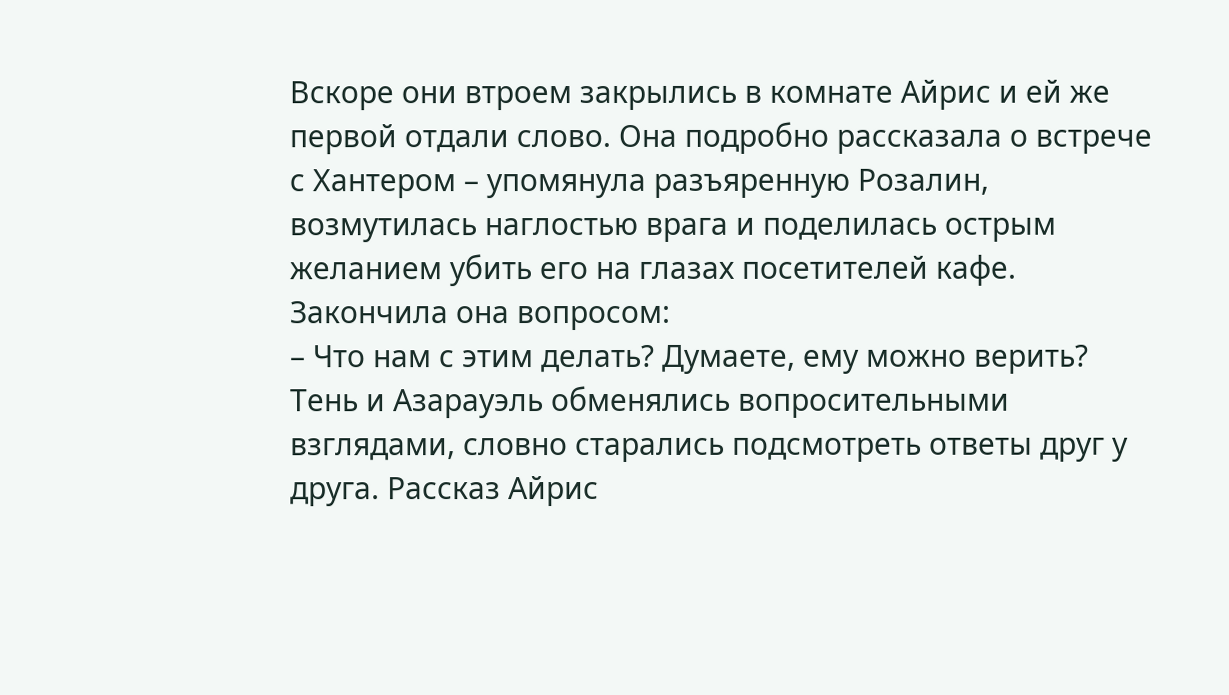Вскоре они втроем закрылись в комнате Айрис и ей же первой отдали слово. Она подробно рассказала о встрече с Хантером – упомянула разъяренную Розалин, возмутилась наглостью врага и поделилась острым желанием убить его на глазах посетителей кафе. Закончила она вопросом:
– Что нам с этим делать? Думаете, ему можно верить?
Тень и Азарауэль обменялись вопросительными взглядами, словно старались подсмотреть ответы друг у друга. Рассказ Айрис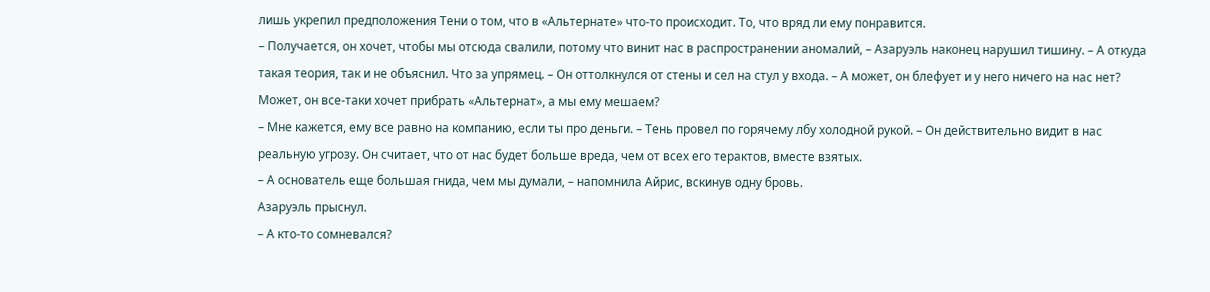лишь укрепил предположения Тени о том, что в «Альтернате» что-то происходит. То, что вряд ли ему понравится.
– Получается, он хочет, чтобы мы отсюда свалили, потому что винит нас в распространении аномалий, – Азаруэль наконец нарушил тишину. – А откуда такая теория, так и не объяснил. Что за упрямец. – Он оттолкнулся от стены и сел на стул у входа. – А может, он блефует и у него ничего на нас нет? Может, он все-таки хочет прибрать «Альтернат», а мы ему мешаем?
– Мне кажется, ему все равно на компанию, если ты про деньги. – Тень провел по горячему лбу холодной рукой. – Он действительно видит в нас реальную угрозу. Он считает, что от нас будет больше вреда, чем от всех его терактов, вместе взятых.
– А основатель еще большая гнида, чем мы думали, – напомнила Айрис, вскинув одну бровь.
Азаруэль прыснул.
– А кто-то сомневался?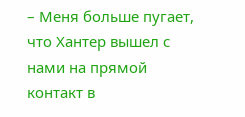– Меня больше пугает, что Хантер вышел с нами на прямой контакт в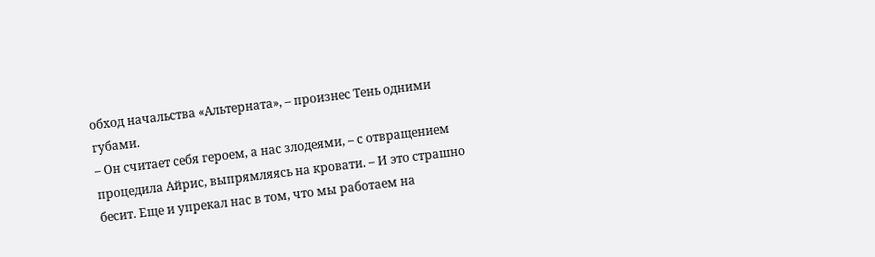обход начальства «Альтерната», – произнес Тень одними губами.
– Он считает себя героем, а нас злодеями, – с отвращением процедила Айрис, выпрямляясь на кровати. – И это страшно бесит. Еще и упрекал нас в том, что мы работаем на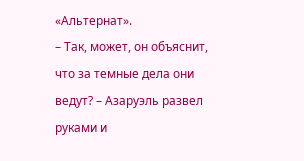«Альтернат».
– Так, может, он объяснит, что за темные дела они ведут? – Азаруэль развел руками и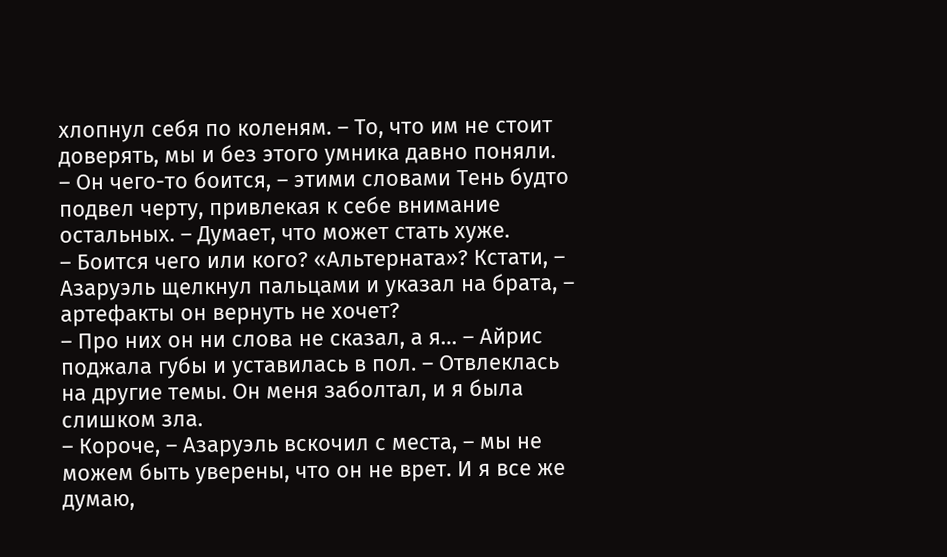хлопнул себя по коленям. – То, что им не стоит доверять, мы и без этого умника давно поняли.
– Он чего-то боится, – этими словами Тень будто подвел черту, привлекая к себе внимание остальных. – Думает, что может стать хуже.
– Боится чего или кого? «Альтерната»? Кстати, – Азаруэль щелкнул пальцами и указал на брата, – артефакты он вернуть не хочет?
– Про них он ни слова не сказал, а я… – Айрис поджала губы и уставилась в пол. – Отвлеклась на другие темы. Он меня заболтал, и я была слишком зла.
– Короче, – Азаруэль вскочил с места, – мы не можем быть уверены, что он не врет. И я все же думаю,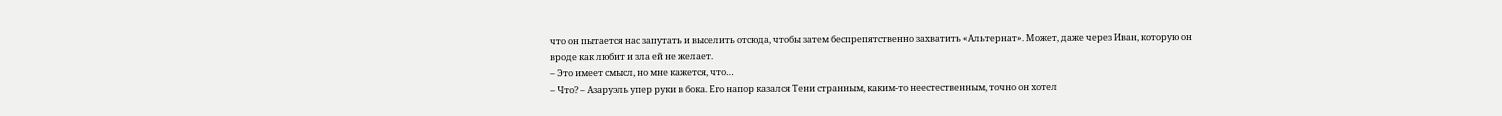что он пытается нас запутать и выселить отсюда, чтобы затем беспрепятственно захватить «Альтернат». Может, даже через Иван, которую он вроде как любит и зла ей не желает.
– Это имеет смысл, но мне кажется, что…
– Что? – Азаруэль упер руки в бока. Его напор казался Тени странным, каким-то неестественным, точно он хотел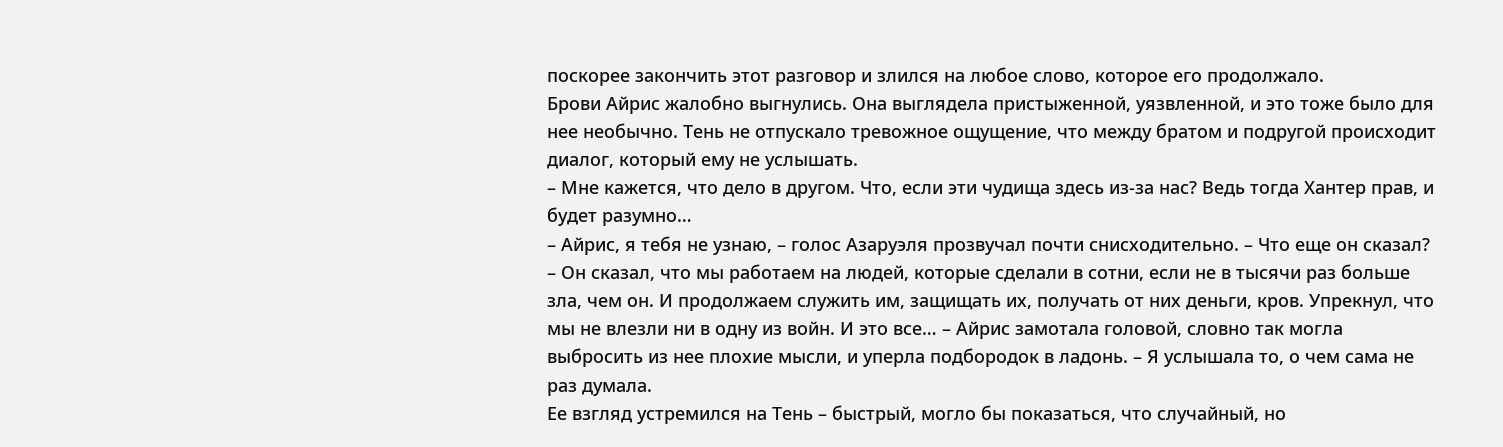поскорее закончить этот разговор и злился на любое слово, которое его продолжало.
Брови Айрис жалобно выгнулись. Она выглядела пристыженной, уязвленной, и это тоже было для нее необычно. Тень не отпускало тревожное ощущение, что между братом и подругой происходит диалог, который ему не услышать.
– Мне кажется, что дело в другом. Что, если эти чудища здесь из-за нас? Ведь тогда Хантер прав, и будет разумно…
– Айрис, я тебя не узнаю, – голос Азаруэля прозвучал почти снисходительно. – Что еще он сказал?
– Он сказал, что мы работаем на людей, которые сделали в сотни, если не в тысячи раз больше зла, чем он. И продолжаем служить им, защищать их, получать от них деньги, кров. Упрекнул, что мы не влезли ни в одну из войн. И это все… – Айрис замотала головой, словно так могла выбросить из нее плохие мысли, и уперла подбородок в ладонь. – Я услышала то, о чем сама не раз думала.
Ее взгляд устремился на Тень – быстрый, могло бы показаться, что случайный, но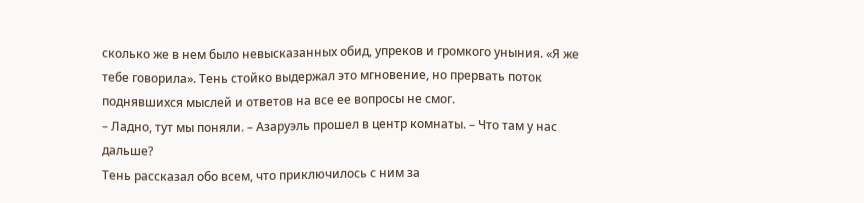сколько же в нем было невысказанных обид, упреков и громкого уныния. «Я же тебе говорила». Тень стойко выдержал это мгновение, но прервать поток поднявшихся мыслей и ответов на все ее вопросы не смог.
– Ладно, тут мы поняли. – Азаруэль прошел в центр комнаты. – Что там у нас дальше?
Тень рассказал обо всем, что приключилось с ним за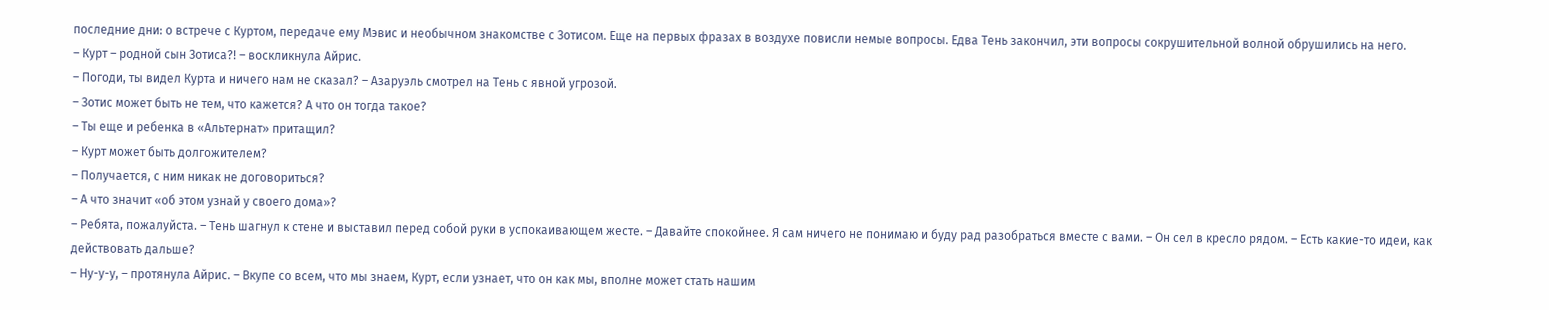последние дни: о встрече с Куртом, передаче ему Мэвис и необычном знакомстве с Зотисом. Еще на первых фразах в воздухе повисли немые вопросы. Едва Тень закончил, эти вопросы сокрушительной волной обрушились на него.
– Курт – родной сын Зотиса?! – воскликнула Айрис.
– Погоди, ты видел Курта и ничего нам не сказал? – Азаруэль смотрел на Тень с явной угрозой.
– Зотис может быть не тем, что кажется? А что он тогда такое?
– Ты еще и ребенка в «Альтернат» притащил?
– Курт может быть долгожителем?
– Получается, с ним никак не договориться?
– А что значит «об этом узнай у своего дома»?
– Ребята, пожалуйста. – Тень шагнул к стене и выставил перед собой руки в успокаивающем жесте. – Давайте спокойнее. Я сам ничего не понимаю и буду рад разобраться вместе с вами. – Он сел в кресло рядом. – Есть какие-то идеи, как действовать дальше?
– Ну-у-у, – протянула Айрис. – Вкупе со всем, что мы знаем, Курт, если узнает, что он как мы, вполне может стать нашим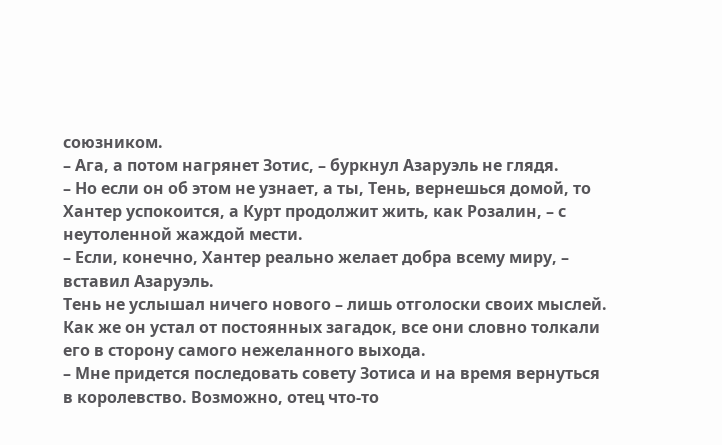союзником.
– Ага, а потом нагрянет Зотис, – буркнул Азаруэль не глядя.
– Но если он об этом не узнает, а ты, Тень, вернешься домой, то Хантер успокоится, а Курт продолжит жить, как Розалин, – с неутоленной жаждой мести.
– Если, конечно, Хантер реально желает добра всему миру, – вставил Азаруэль.
Тень не услышал ничего нового – лишь отголоски своих мыслей. Как же он устал от постоянных загадок, все они словно толкали его в сторону самого нежеланного выхода.
– Мне придется последовать совету Зотиса и на время вернуться в королевство. Возможно, отец что-то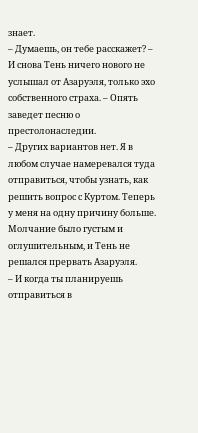знает.
– Думаешь, он тебе расскажет? – И снова Тень ничего нового не услышал от Азаруэля, только эхо собственного страха. – Опять заведет песню о престолонаследии.
– Других вариантов нет. Я в любом случае намеревался туда отправиться, чтобы узнать, как решить вопрос с Куртом. Теперь у меня на одну причину больше.
Молчание было густым и оглушительным, и Тень не решался прервать Азаруэля.
– И когда ты планируешь отправиться в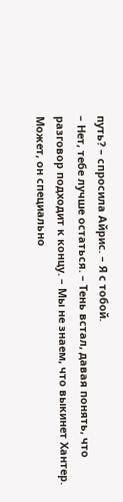путь? – спросила Айрис. – Я с тобой.
– Нет, тебе лучше остаться. – Тень встал, давая понять, что разговор подходит к концу. – Мы не знаем, что выкинет Хантер. Может, он специально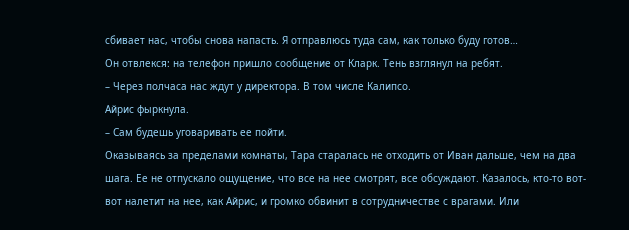сбивает нас, чтобы снова напасть. Я отправлюсь туда сам, как только буду готов…
Он отвлекся: на телефон пришло сообщение от Кларк. Тень взглянул на ребят.
– Через полчаса нас ждут у директора. В том числе Калипсо.
Айрис фыркнула.
– Сам будешь уговаривать ее пойти.
Оказываясь за пределами комнаты, Тара старалась не отходить от Иван дальше, чем на два шага. Ее не отпускало ощущение, что все на нее смотрят, все обсуждают. Казалось, кто-то вот-вот налетит на нее, как Айрис, и громко обвинит в сотрудничестве с врагами. Или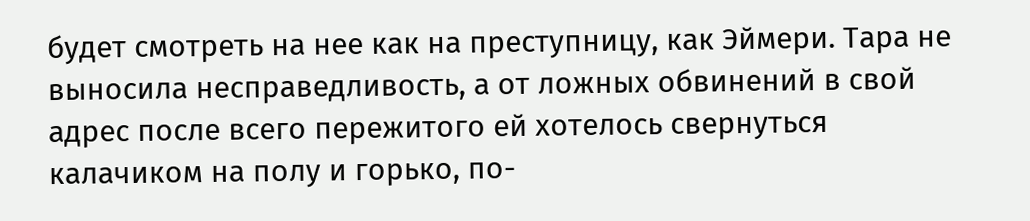будет смотреть на нее как на преступницу, как Эймери. Тара не выносила несправедливость, а от ложных обвинений в свой адрес после всего пережитого ей хотелось свернуться калачиком на полу и горько, по-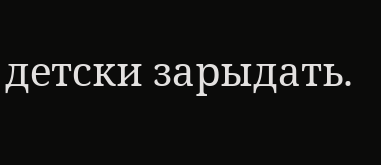детски зарыдать.